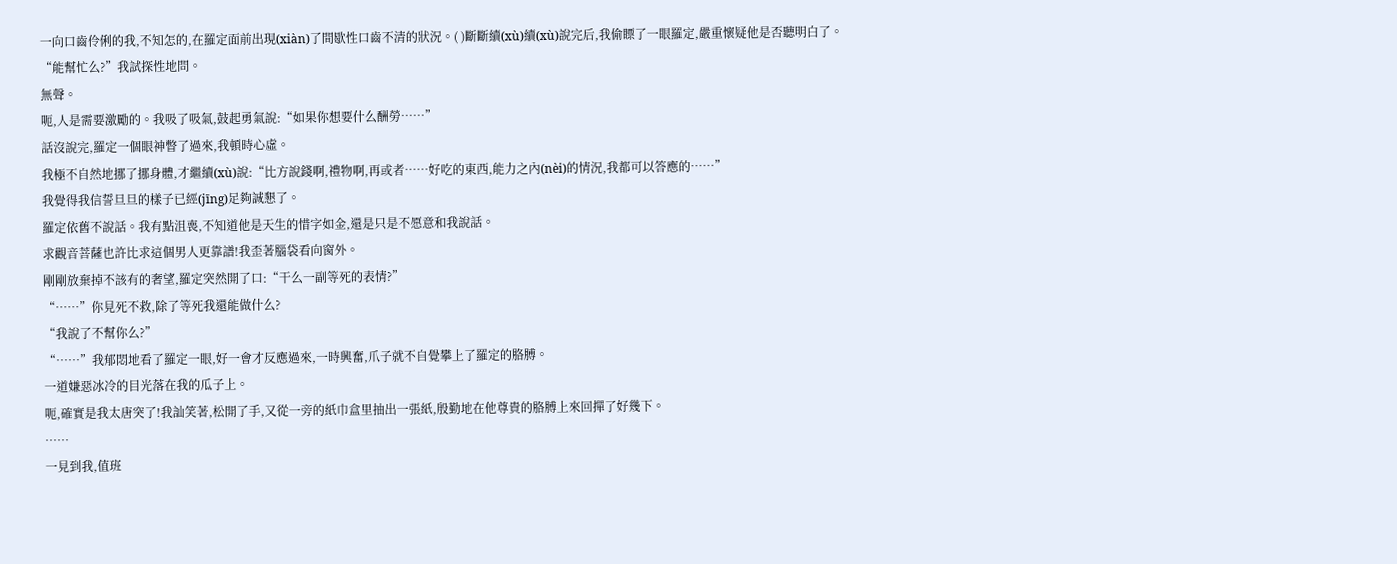一向口齒伶俐的我,不知怎的,在羅定面前出現(xiàn)了間歇性口齒不清的狀況。( )斷斷續(xù)續(xù)說完后,我偷瞟了一眼羅定,嚴重懷疑他是否聽明白了。
“能幫忙么?”我試探性地問。
無聲。
呃,人是需要激勵的。我吸了吸氣,鼓起勇氣說:“如果你想要什么酬勞……”
話沒說完,羅定一個眼神瞥了過來,我頓時心虛。
我極不自然地挪了挪身體,才繼續(xù)說:“比方說錢啊,禮物啊,再或者……好吃的東西,能力之內(nèi)的情況,我都可以答應的……”
我覺得我信誓旦旦的樣子已經(jīng)足夠誠懇了。
羅定依舊不說話。我有點沮喪,不知道他是天生的惜字如金,還是只是不愿意和我說話。
求觀音菩薩也許比求這個男人更靠譜!我歪著腦袋看向窗外。
剛剛放棄掉不該有的奢望,羅定突然開了口:“干么一副等死的表情?”
“……”你見死不救,除了等死我還能做什么?
“我說了不幫你么?”
“……”我郁悶地看了羅定一眼,好一會才反應過來,一時興奮,爪子就不自覺攀上了羅定的胳膊。
一道嫌惡冰冷的目光落在我的瓜子上。
呃,確實是我太唐突了!我訕笑著,松開了手,又從一旁的紙巾盒里抽出一張紙,殷勤地在他尊貴的胳膊上來回撣了好幾下。
……
一見到我,值班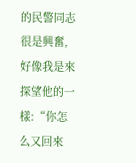的民警同志很是興奮,好像我是來探望他的一樣:“你怎么又回來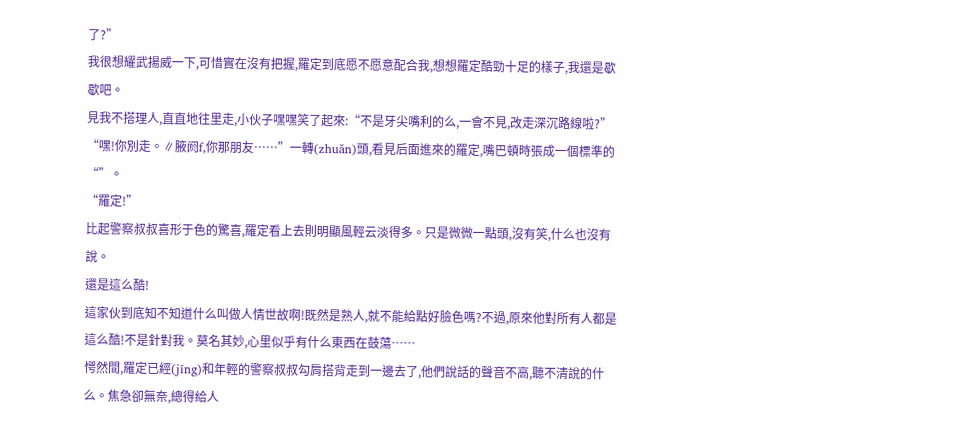了?”
我很想耀武揚威一下,可惜實在沒有把握,羅定到底愿不愿意配合我,想想羅定酷勁十足的樣子,我還是歇歇吧。
見我不搭理人,直直地往里走,小伙子嘿嘿笑了起來:“不是牙尖嘴利的么,一會不見,改走深沉路線啦?”
“嘿!你別走。∥腋阏f,你那朋友……”一轉(zhuǎn)頭,看見后面進來的羅定,嘴巴頓時張成一個標準的“”。
“羅定!”
比起警察叔叔喜形于色的驚喜,羅定看上去則明顯風輕云淡得多。只是微微一點頭,沒有笑,什么也沒有說。
還是這么酷!
這家伙到底知不知道什么叫做人情世故啊!既然是熟人,就不能給點好臉色嗎?不過,原來他對所有人都是這么酷!不是針對我。莫名其妙,心里似乎有什么東西在鼓蕩……
愕然間,羅定已經(jīng)和年輕的警察叔叔勾肩搭背走到一邊去了,他們說話的聲音不高,聽不清說的什么。焦急卻無奈,總得給人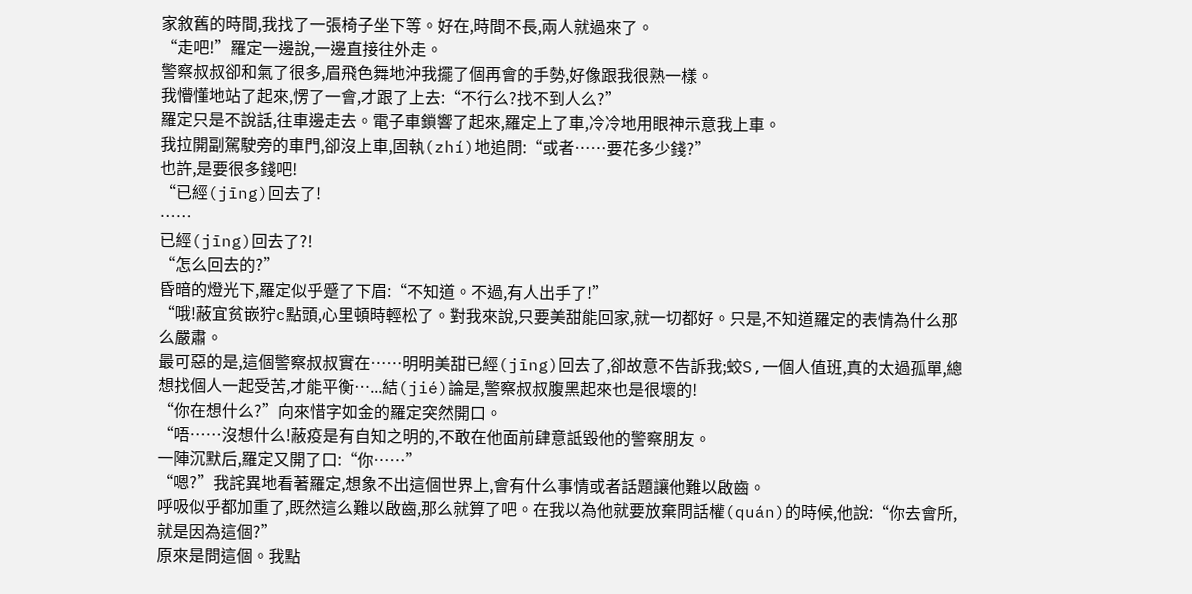家敘舊的時間,我找了一張椅子坐下等。好在,時間不長,兩人就過來了。
“走吧!”羅定一邊說,一邊直接往外走。
警察叔叔卻和氣了很多,眉飛色舞地沖我擺了個再會的手勢,好像跟我很熟一樣。
我懵懂地站了起來,愣了一會,才跟了上去:“不行么?找不到人么?”
羅定只是不說話,往車邊走去。電子車鎖響了起來,羅定上了車,冷冷地用眼神示意我上車。
我拉開副駕駛旁的車門,卻沒上車,固執(zhí)地追問:“或者……要花多少錢?”
也許,是要很多錢吧!
“已經(jīng)回去了!
……
已經(jīng)回去了?!
“怎么回去的?”
昏暗的燈光下,羅定似乎蹙了下眉:“不知道。不過,有人出手了!”
“哦!蔽宜贫嵌狞c點頭,心里頓時輕松了。對我來說,只要美甜能回家,就一切都好。只是,不知道羅定的表情為什么那么嚴肅。
最可惡的是,這個警察叔叔實在……明明美甜已經(jīng)回去了,卻故意不告訴我;蛟S,一個人值班,真的太過孤單,總想找個人一起受苦,才能平衡…...結(jié)論是,警察叔叔腹黑起來也是很壞的!
“你在想什么?”向來惜字如金的羅定突然開口。
“唔……沒想什么!蔽疫是有自知之明的,不敢在他面前肆意詆毀他的警察朋友。
一陣沉默后,羅定又開了口:“你……”
“嗯?”我詫異地看著羅定,想象不出這個世界上,會有什么事情或者話題讓他難以啟齒。
呼吸似乎都加重了,既然這么難以啟齒,那么就算了吧。在我以為他就要放棄問話權(quán)的時候,他說:“你去會所,就是因為這個?”
原來是問這個。我點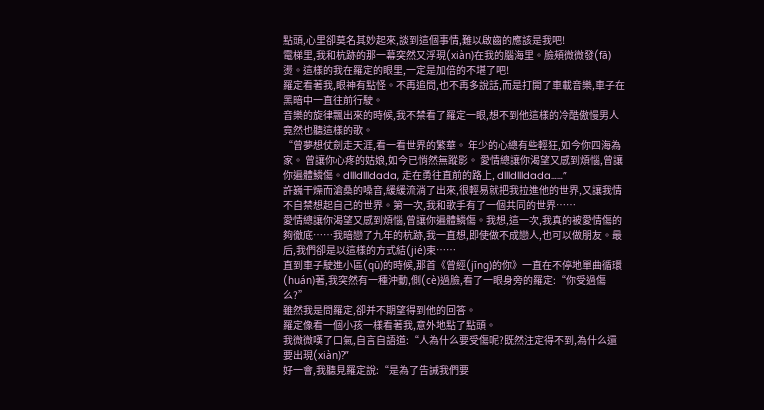點頭,心里卻莫名其妙起來,談到這個事情,難以啟齒的應該是我吧!
電梯里,我和杭跡的那一幕突然又浮現(xiàn)在我的腦海里。臉頰微微發(fā)燙。這樣的我在羅定的眼里,一定是加倍的不堪了吧!
羅定看著我,眼神有點怪。不再追問,也不再多說話,而是打開了車載音樂,車子在黑暗中一直往前行駛。
音樂的旋律飄出來的時候,我不禁看了羅定一眼,想不到他這樣的冷酷傲慢男人竟然也聽這樣的歌。
“曾夢想仗劍走天涯,看一看世界的繁華。 年少的心總有些輕狂,如今你四海為家。 曾讓你心疼的姑娘,如今已悄然無蹤影。 愛情總讓你渴望又感到煩惱,曾讓你遍體鱗傷。dllldllldada, 走在勇往直前的路上, dllldllldada……”
許巍干燥而滄桑的嗓音,緩緩流淌了出來,很輕易就把我拉進他的世界,又讓我情不自禁想起自己的世界。第一次,我和歌手有了一個共同的世界……
愛情總讓你渴望又感到煩惱,曾讓你遍體鱗傷。我想,這一次,我真的被愛情傷的夠徹底……我暗戀了九年的杭跡,我一直想,即使做不成戀人,也可以做朋友。最后,我們卻是以這樣的方式結(jié)束……
直到車子駛進小區(qū)的時候,那首《曾經(jīng)的你》一直在不停地單曲循環(huán)著,我突然有一種沖動,側(cè)過臉,看了一眼身旁的羅定:“你受過傷么?”
雖然我是問羅定,卻并不期望得到他的回答。
羅定像看一個小孩一樣看著我,意外地點了點頭。
我微微嘆了口氣,自言自語道:“人為什么要受傷呢?既然注定得不到,為什么還要出現(xiàn)?”
好一會,我聽見羅定說:“是為了告誡我們要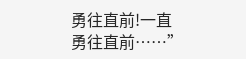勇往直前!一直勇往直前……”